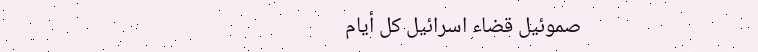صموئيل قضاء اسرائيل كل أيام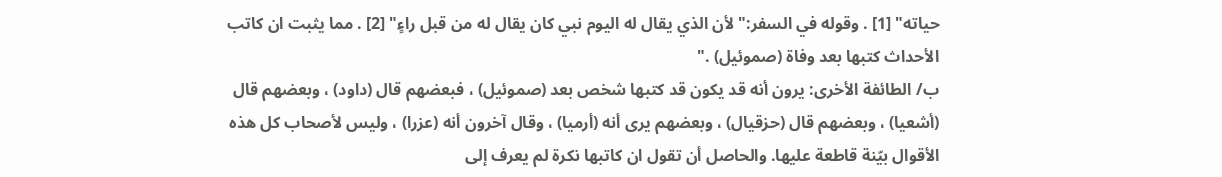حياته" [1] . وقوله في السفر:"لأن الذي يقال له اليوم نبي كان يقال له من قبل راءٍ" [2] . مما يثبت ان كاتب الأحداث كتبها بعد وفاة (صموئيل) ."
ب/ الطائفة الأخرى: يرون أنه قد يكون قد كتبها شخص بعد (صموئيل) ، فبعضهم قال (داود) ، وبعضهم قال (أشعيا) ، وبعضهم قال (حزقيال) ، وبعضهم يرى أنه (أرميا) ، وقال آخرون أنه (عزرا) ، وليس لأصحاب كل هذه الأقوال بيّنة قاطعة عليها. والحاصل أن تقول ان كاتبها نكرة لم يعرف إلى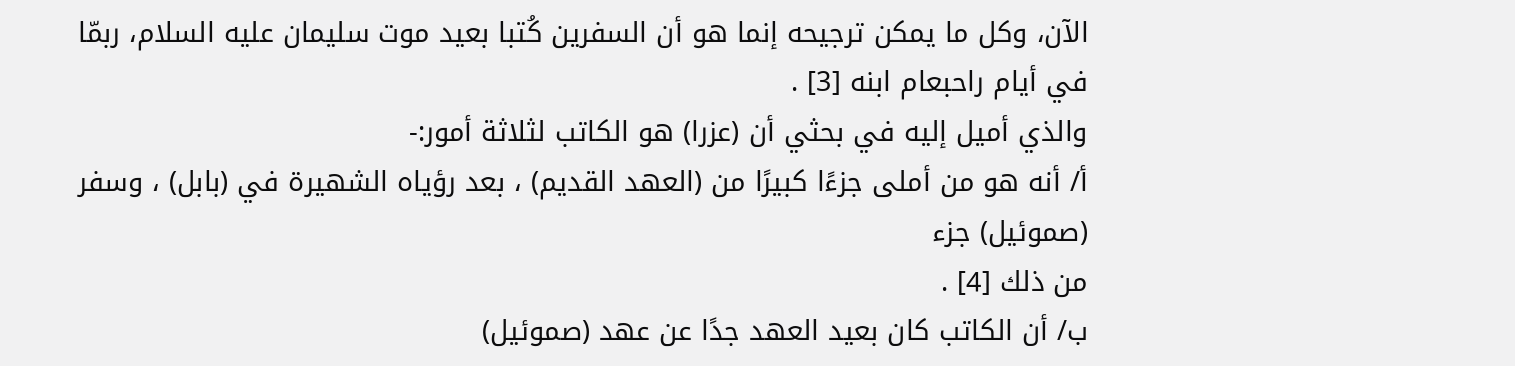الآن، وكل ما يمكن ترجيحه إنما هو أن السفرين كُتبا بعيد موت سليمان عليه السلام، ربمّا في أيام راحبعام ابنه [3] .
والذي أميل إليه في بحثي أن (عزرا) هو الكاتب لثلاثة أمور:-
أ/ أنه هو من أملى جزءًا كبيرًا من (العهد القديم) ، بعد رؤياه الشهيرة في (بابل) ، وسفر (صموئيل) جزء
من ذلك [4] .
ب/ أن الكاتب كان بعيد العهد جدًا عن عهد (صموئيل)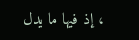، إذ فيها ما يدل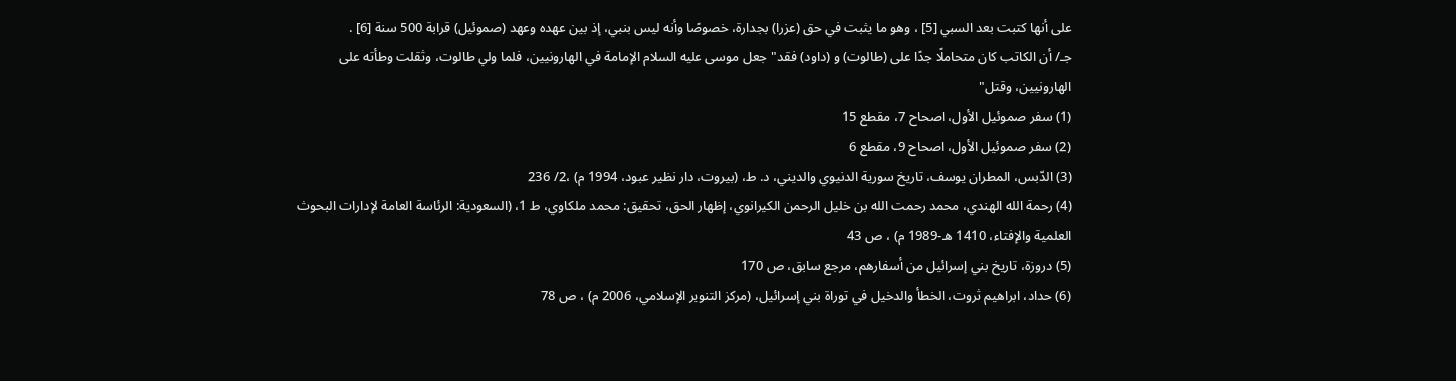على أنها كتبت بعد السبي [5] ، وهو ما يثبت في حق (عزرا) بجدارة، خصوصًا وأنه ليس بنبي، إذ بين عهده وعهد (صموئيل) قرابة 500 سنة [6] .
جـ/ أن الكاتب كان متحاملًا جدًا على (طالوت) و (داود) فقد"جعل موسى عليه السلام الإمامة في الهارونيين، فلما ولي طالوت، وثقلت وطأته على الهارونيين، وقتل"
(1) سفر صموئيل الأول، اصحاح 7، مقطع 15
(2) سفر صموئيل الأول، اصحاح 9، مقطع 6
(3) الدّبس، المطران يوسف، تاريخ سورية الدنيوي والديني، د. ط، (بيروت، دار نظير عبود، 1994 م) ،2/ 236
(4) رحمة الله الهندي، محمد رحمت الله بن خليل الرحمن الكيرانوي، إظهار الحق، تحقيق: محمد ملكاوي، ط 1، (السعودية: الرئاسة العامة لإدارات البحوث العلمية والإفتاء، 1410 هـ-1989 م) ، ص 43
(5) دروزة، تاريخ بني إسرائيل من أسفارهم، مرجع سابق، ص 170
(6) حداد، ابراهيم ثروت، الخطأ والدخيل في توراة بني إسرائيل، (مركز التنوير الإسلامي، 2006 م) ، ص 78